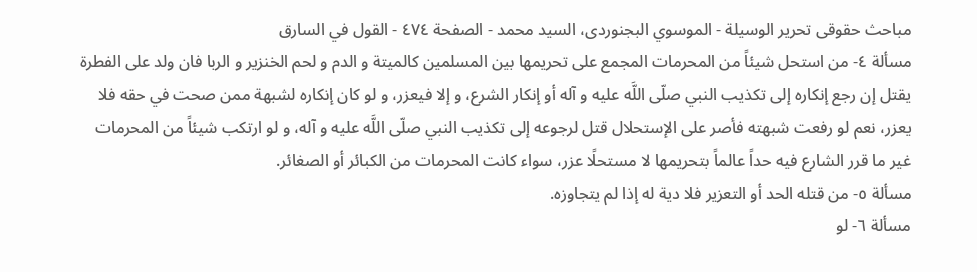مباحث حقوقى تحرير الوسيلة - الموسوي البجنوردى، السيد محمد - الصفحة ٤٧٤ - القول في السارق
مسألة ٤- من استحل شيئاً من المحرمات المجمع على تحريمها بين المسلمين كالميتة و الدم و لحم الخنزير و الربا فان ولد على الفطرة يقتل إن رجع إنكاره إلى تكذيب النبي صلّى اللَّه عليه و آله أو إنكار الشرع، و إلا فيعزر، و لو كان إنكاره لشبهة ممن صحت في حقه فلا يعزر، نعم لو رفعت شبهته فأصر على الإستحلال قتل لرجوعه إلى تكذيب النبي صلّى اللَّه عليه و آله، و لو ارتكب شيئاً من المحرمات غير ما قرر الشارع فيه حداً عالماً بتحريمها لا مستحلًا عزر، سواء كانت المحرمات من الكبائر أو الصغائر.
مسألة ٥- من قتله الحد أو التعزير فلا دية له إذا لم يتجاوزه.
مسألة ٦- لو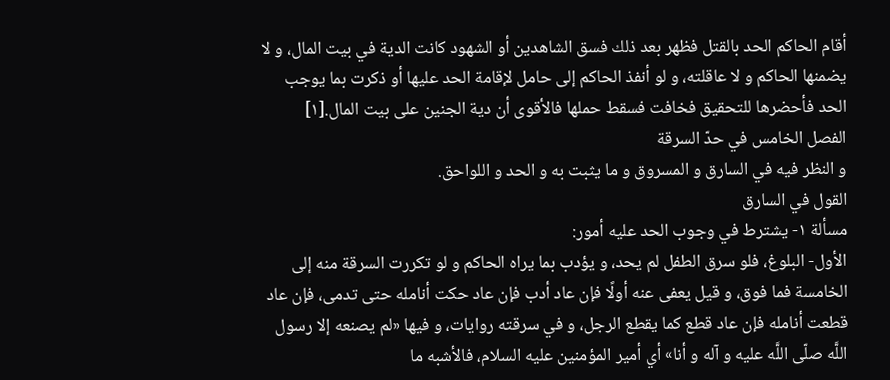أقام الحاكم الحد بالقتل فظهر بعد ذلك فسق الشاهدين أو الشهود كانت الدية في بيت المال، و لا يضمنها الحاكم و لا عاقلته، و لو أنفذ الحاكم إلى حامل لإقامة الحد عليها أو ذكرت بما يوجب الحد فأحضرها للتحقيق فخافت فسقط حملها فالأقوى أن دية الجنين على بيت المال.[١]
الفصل الخامس في حدّ السرقة
و النظر فيه في السارق و المسروق و ما يثبت به و الحد و اللواحق.
القول في السارق
مسألة ١- يشترط في وجوب الحد عليه أمور:
الأول- البلوغ، فلو سرق الطفل لم يحد، و يؤدب بما يراه الحاكم و لو تكررت السرقة منه إلى الخامسة فما فوق، و قيل يعفى عنه أولًا فإن عاد أدب فإن عاد حكت أنامله حتى تدمى، فإن عاد قطعت أنامله فإن عاد قطع كما يقطع الرجل، و في سرقته روايات، و فيها «لم يصنعه إلا رسول اللَّه صلّى اللَّه عليه و آله و أنا» أي أمير المؤمنين عليه السلام، فالأشبه ما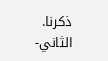ذكرنا.
الثاني-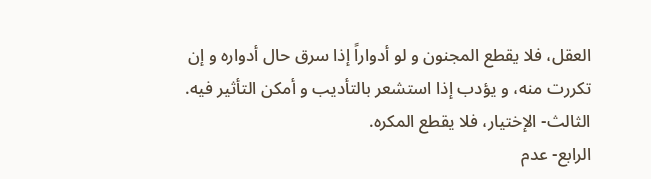العقل، فلا يقطع المجنون و لو أدواراً إذا سرق حال أدواره و إن تكررت منه، و يؤدب إذا استشعر بالتأديب و أمكن التأثير فيه.
الثالث- الإختيار، فلا يقطع المكره.
الرابع- عدم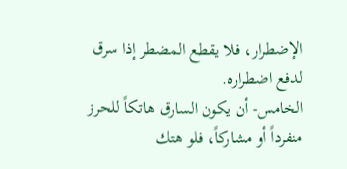الإضطرار، فلا يقطع المضطر إذا سرق لدفع اضطراره.
الخامس- أن يكون السارق هاتكاً للحرز منفرداً أو مشاركاً، فلو هتك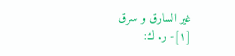غير السارق و سرق
[١]- ر. ك: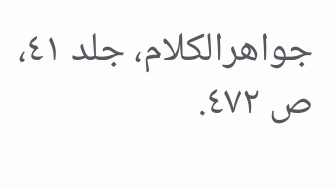جواهرالكلام، جلد ٤١، ص ٤٧٢.